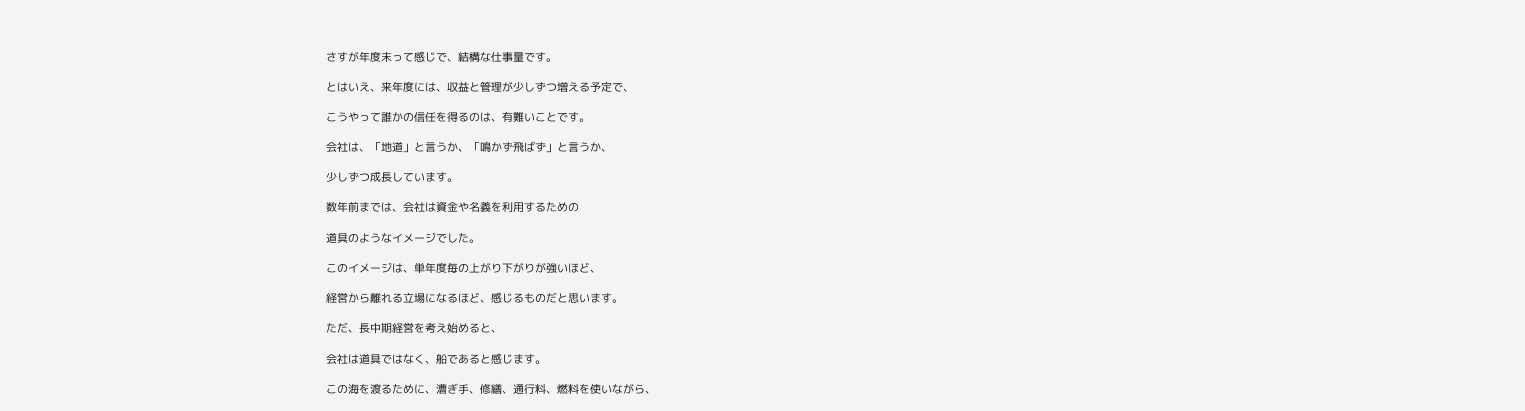さすが年度末って感じで、結構な仕事量です。

とはいえ、来年度には、収益と管理が少しずつ増える予定で、

こうやって誰かの信任を得るのは、有難いことです。

会社は、「地道」と言うか、「鳴かず飛ばず」と言うか、

少しずつ成長しています。

数年前までは、会社は資金や名義を利用するための

道具のようなイメージでした。

このイメージは、単年度毎の上がり下がりが強いほど、

経営から離れる立場になるほど、感じるものだと思います。

ただ、長中期経営を考え始めると、

会社は道具ではなく、船であると感じます。

この海を渡るために、漕ぎ手、修繕、通行料、燃料を使いながら、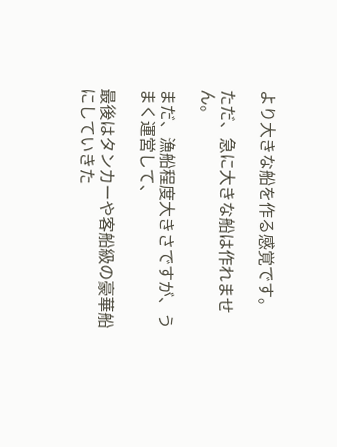より大きな船を作る感覚です。

ただ、急に大きな船は作れません。

まだ、漁船程度大きさですが、うまく運営して、

最後はタンカーや客船級の豪華船にしていきた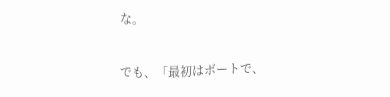な。

でも、「最初はボートで、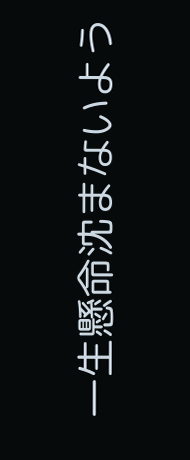一生懸命沈まないよう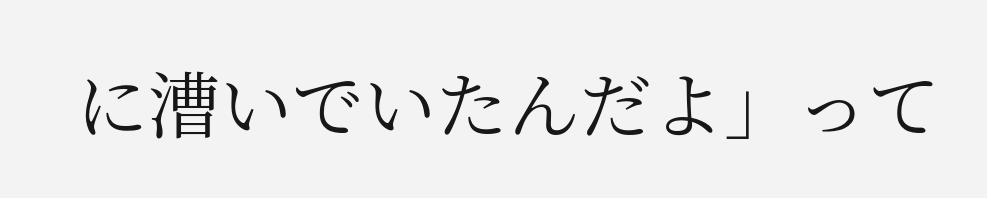に漕いでいたんだよ」って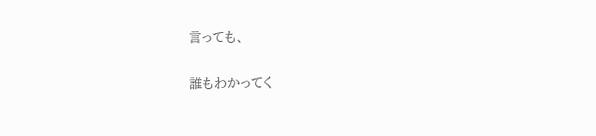言っても、

誰もわかってく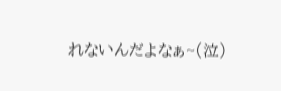れないんだよなぁ~(泣)